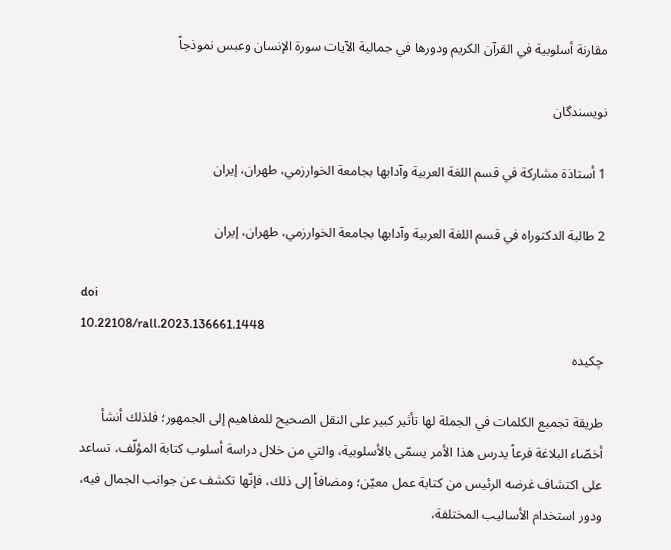مقارنة أسلوبية في القرآن الكريم ودورها في جمالية الآيات سورة الإنسان وعبس نموذجاً

نویسندگان

1 أستاذة مشاركة في قسم اللغة العربية وآدابها بجامعة الخوارزمي، طهران، إيران

2 طالبة الدكتوراه في قسم اللغة العربية وآدابها بجامعة الخوارزمي، طهران، إيران

doi
10.22108/rall.2023.136661.1448
چکیده

طريقة تجميع الكلمات في الجملة لها تأثير كبير على النقل الصحيح للمفاهيم إلى الجمهور؛ فلذلك أنشأ أخصّاء البلاغة فرعاً يدرس هذا الأمر يسمّى بالأسلوبية، والتي من خلال دراسة أسلوب كتابة المؤلّف، تساعد على اكتشاف غرضه الرئيس من كتابة عمل معيّن؛ ومضافاً إلى ذلك، فإنّها تكشف عن جوانب الجمال فيه، ودور استخدام الأساليب المختلفة،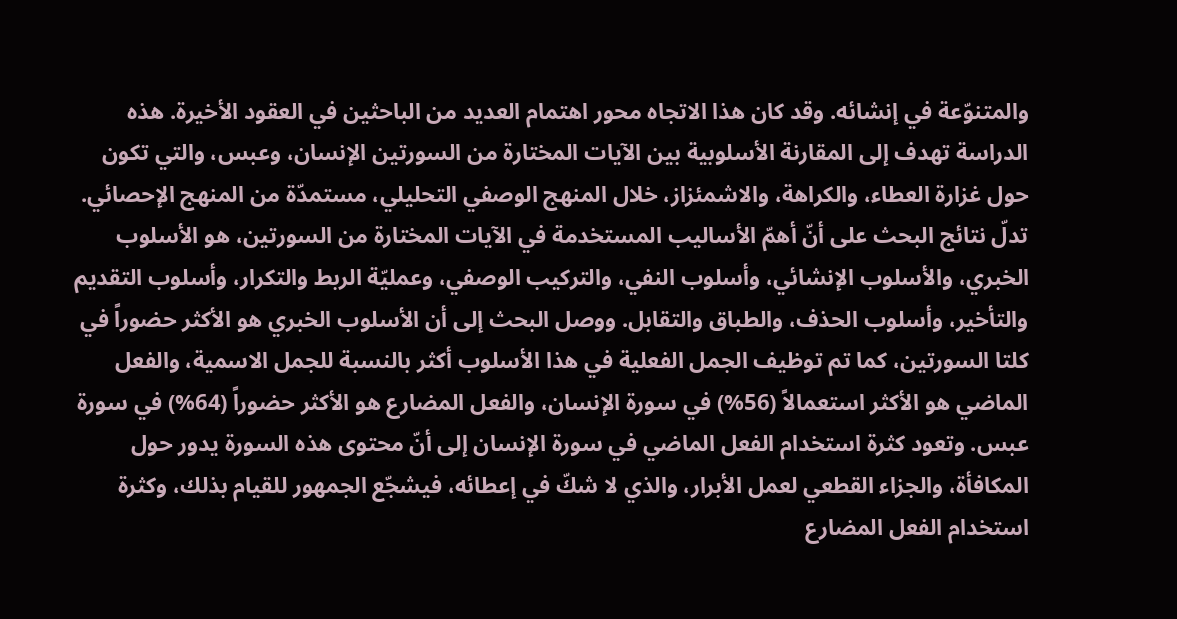والمتنوّعة في إنشائه. وقد كان هذا الاتجاه محور اهتمام العديد من الباحثين في العقود الأخيرة. هذه الدراسة تهدف إلى المقارنة الأسلوبية بين الآيات المختارة من السورتين الإنسان، وعبس، والتي تكون حول غزارة العطاء، والكراهة، والاشمئزاز، خلال المنهج الوصفي التحلیلي، مستمدّة من المنهج الإحصائي. تدلّ نتائج البحث على أنّ أهمّ الأساليب المستخدمة في الآيات المختارة من السورتين، هو الأسلوب الخبري، والأسلوب الإنشائي، وأسلوب النفي، والتركيب الوصفي، وعمليّة الربط والتكرار، وأسلوب التقديم والتأخير، وأسلوب الحذف، والطباق والتقابل. ووصل البحث إلی أن الأسلوب الخبري هو الأكثر حضوراً في كلتا السورتين، کما تم توظيف الجمل الفعلية في هذا الأسلوب أكثر بالنسبة للجمل الاسمية، والفعل الماضي هو الأكثر استعمالاً (56%) في سورة الإنسان، والفعل المضارع هو الأكثر حضوراً (64%) في سورة عبس. وتعود كثرة استخدام الفعل الماضي في سورة الإنسان إلى أنّ محتوى هذه السورة يدور حول المكافأة، والجزاء القطعي لعمل الأبرار، والذي لا شكّ في إعطائه، فيشجّع الجمهور للقيام بذلك، وكثرة استخدام الفعل المضارع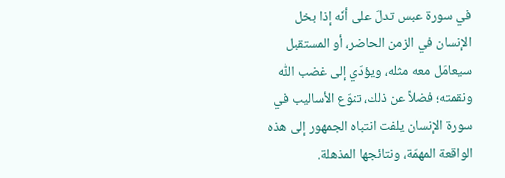في سورة عبس تدلّ على أنّه إذا بخل الإنسان في الزمن الحاضر، أو المستقبل سيعامَل معه مثله، ویؤدّي إلی غضب اللّٰه ونقمته؛ فضلاً عن ذلك، تنوّع الأساليب في سورة الإنسان يلفت انتباه الجمهور إلى هذه الواقعة المهمّة، ونتائجها المذهلة.